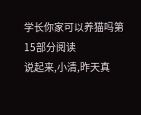学长你家可以养猫吗第15部分阅读
说起来,小清,昨天真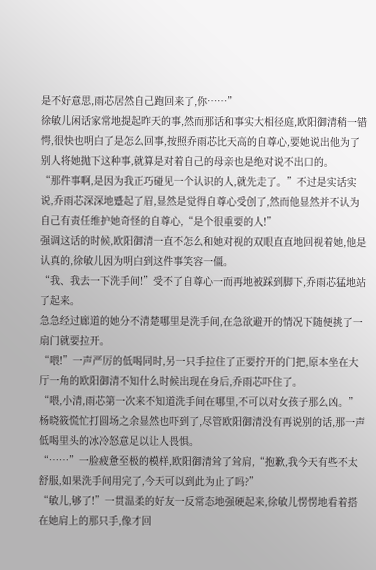是不好意思,雨芯居然自己跑回来了,你……”
徐敏儿闲话家常地提起昨天的事,然而那话和事实大相径庭,欧阳御清稍一错愕,很快也明白了是怎么回事,按照乔雨芯比天高的自尊心,要她说出他为了别人将她抛下这种事,就算是对着自己的母亲也是绝对说不出口的。
“那件事啊,是因为我正巧碰见一个认识的人,就先走了。”不过是实话实说,乔雨芯深深地蹙起了眉,显然是觉得自尊心受创了,然而他显然并不认为自己有责任维护她奇怪的自尊心,“是个很重要的人!”
强调这话的时候,欧阳御清一直不怎么和她对视的双眼直直地回视着她,他是认真的,徐敏儿因为明白到这件事笑容一僵。
“我、我去一下洗手间!”受不了自尊心一而再地被踩到脚下,乔雨芯猛地站了起来。
急急经过廊道的她分不清楚哪里是洗手间,在急欲避开的情况下随便挑了一扇门就要拉开。
“喂!”一声严厉的低喝同时,另一只手拉住了正要拧开的门把,原本坐在大厅一角的欧阳御清不知什么时候出现在身后,乔雨芯吓住了。
“喂,小清,雨芯第一次来不知道洗手间在哪里,不可以对女孩子那么凶。”杨晓筱慌忙打圆场之余显然也吓到了,尽管欧阳御清没有再说别的话,那一声低喝里头的冰冷怒意足以让人畏惧。
“……”一脸疲惫至极的模样,欧阳御清耸了耸肩,“抱歉,我今天有些不太舒服,如果洗手间用完了,今天可以到此为止了吗?”
“敏儿,够了!”一贯温柔的好友一反常态地强硬起来,徐敏儿愣愣地看着搭在她肩上的那只手,像才回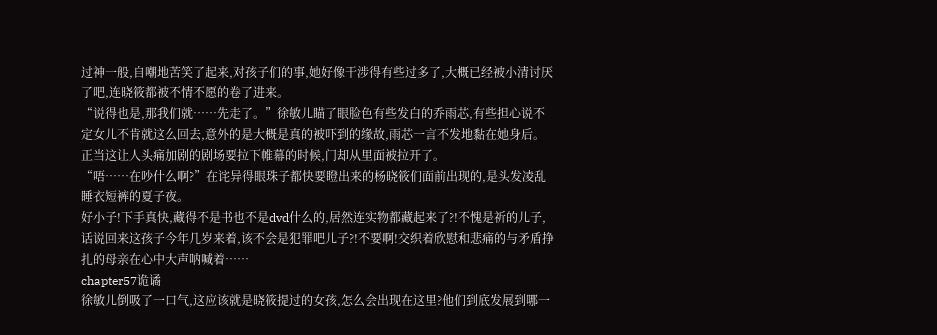过神一般,自嘲地苦笑了起来,对孩子们的事,她好像干涉得有些过多了,大概已经被小清讨厌了吧,连晓筱都被不情不愿的卷了进来。
“说得也是,那我们就……先走了。”徐敏儿瞄了眼脸色有些发白的乔雨芯,有些担心说不定女儿不肯就这么回去,意外的是大概是真的被吓到的缘故,雨芯一言不发地黏在她身后。
正当这让人头痛加剧的剧场要拉下帷幕的时候,门却从里面被拉开了。
“唔……在吵什么啊?”在诧异得眼珠子都快要瞪出来的杨晓筱们面前出现的,是头发凌乱睡衣短裤的夏子夜。
好小子!下手真快,藏得不是书也不是dvd什么的,居然连实物都藏起来了?!不愧是祈的儿子,话说回来这孩子今年几岁来着,该不会是犯罪吧儿子?!不要啊!交织着欣慰和悲痛的与矛盾挣扎的母亲在心中大声呐喊着……
chapter57诡谲
徐敏儿倒吸了一口气,这应该就是晓筱提过的女孩,怎么会出现在这里?他们到底发展到哪一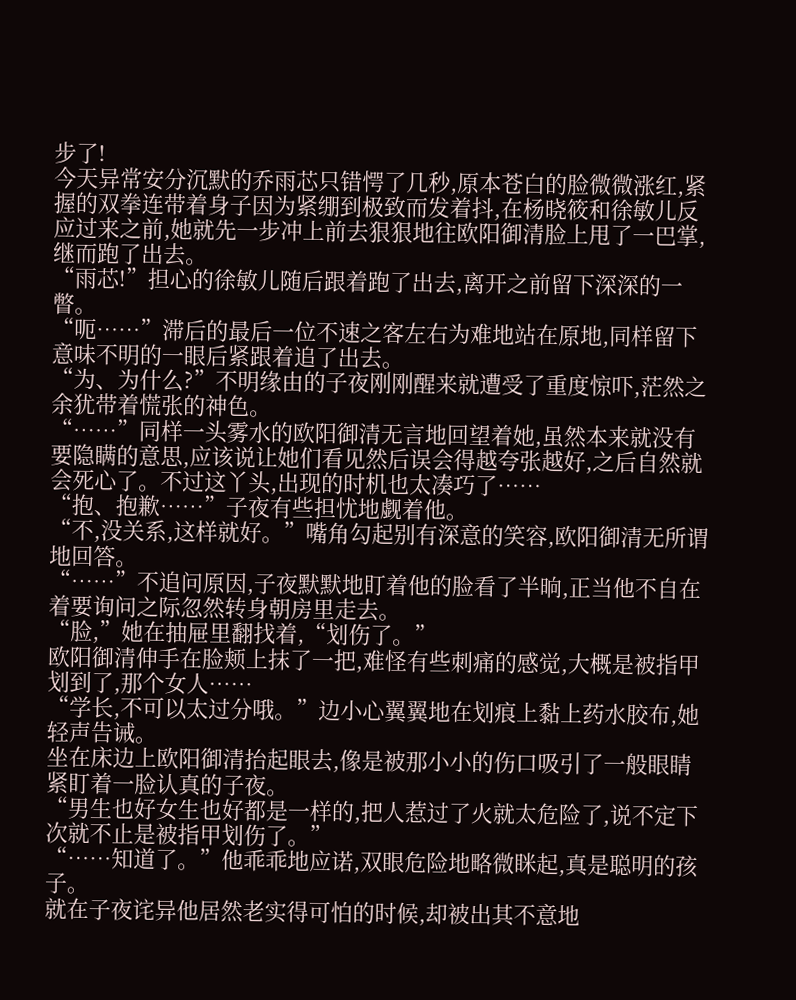步了!
今天异常安分沉默的乔雨芯只错愕了几秒,原本苍白的脸微微涨红,紧握的双拳连带着身子因为紧绷到极致而发着抖,在杨晓筱和徐敏儿反应过来之前,她就先一步冲上前去狠狠地往欧阳御清脸上甩了一巴掌,继而跑了出去。
“雨芯!”担心的徐敏儿随后跟着跑了出去,离开之前留下深深的一瞥。
“呃……”滞后的最后一位不速之客左右为难地站在原地,同样留下意味不明的一眼后紧跟着追了出去。
“为、为什么?”不明缘由的子夜刚刚醒来就遭受了重度惊吓,茫然之余犹带着慌张的神色。
“……”同样一头雾水的欧阳御清无言地回望着她,虽然本来就没有要隐瞒的意思,应该说让她们看见然后误会得越夸张越好,之后自然就会死心了。不过这丫头,出现的时机也太凑巧了……
“抱、抱歉……”子夜有些担忧地觑着他。
“不,没关系,这样就好。”嘴角勾起别有深意的笑容,欧阳御清无所谓地回答。
“……”不追问原因,子夜默默地盯着他的脸看了半晌,正当他不自在着要询问之际忽然转身朝房里走去。
“脸,”她在抽屉里翻找着,“划伤了。”
欧阳御清伸手在脸颊上抹了一把,难怪有些刺痛的感觉,大概是被指甲划到了,那个女人……
“学长,不可以太过分哦。”边小心翼翼地在划痕上黏上药水胶布,她轻声告诫。
坐在床边上欧阳御清抬起眼去,像是被那小小的伤口吸引了一般眼睛紧盯着一脸认真的子夜。
“男生也好女生也好都是一样的,把人惹过了火就太危险了,说不定下次就不止是被指甲划伤了。”
“……知道了。”他乖乖地应诺,双眼危险地略微眯起,真是聪明的孩子。
就在子夜诧异他居然老实得可怕的时候,却被出其不意地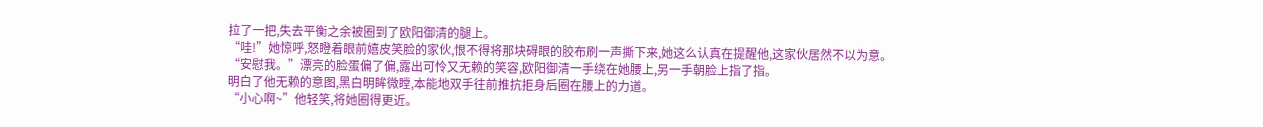拉了一把,失去平衡之余被圈到了欧阳御清的腿上。
“哇!”她惊呼,怒瞪着眼前嬉皮笑脸的家伙,恨不得将那块碍眼的胶布刷一声撕下来,她这么认真在提醒他,这家伙居然不以为意。
“安慰我。”漂亮的脸蛋偏了偏,露出可怜又无赖的笑容,欧阳御清一手绕在她腰上,另一手朝脸上指了指。
明白了他无赖的意图,黑白明眸微瞠,本能地双手往前推抗拒身后圈在腰上的力道。
“小心啊~”他轻笑,将她圈得更近。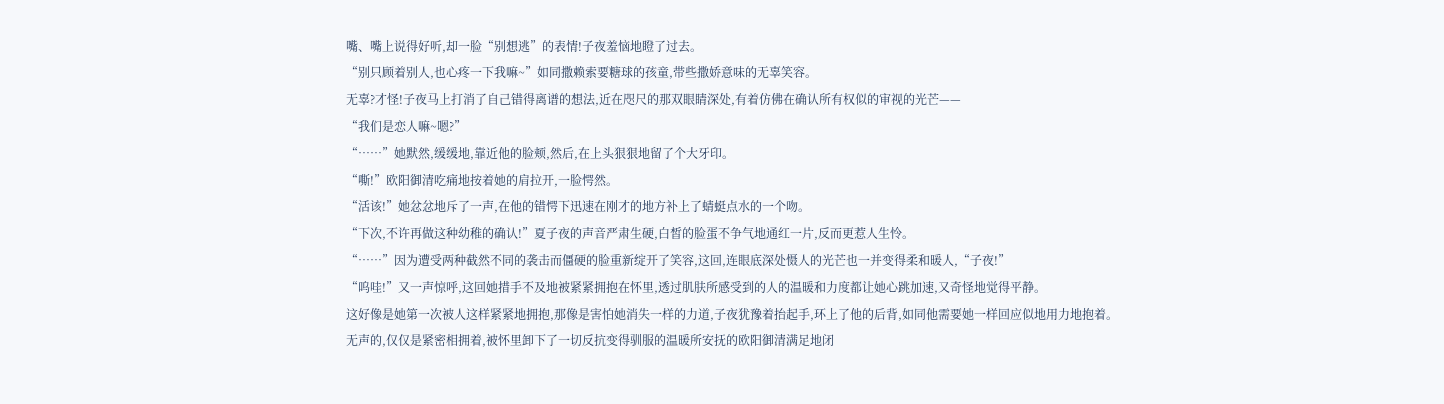嘴、嘴上说得好听,却一脸“别想逃”的表情!子夜羞恼地瞪了过去。
“别只顾着别人,也心疼一下我嘛~”如同撒赖索要糖球的孩童,带些撒娇意味的无辜笑容。
无辜?才怪!子夜马上打消了自己错得离谱的想法,近在咫尺的那双眼睛深处,有着仿佛在确认所有权似的审视的光芒——
“我们是恋人嘛~嗯?”
“……”她默然,缓缓地,靠近他的脸颊,然后,在上头狠狠地留了个大牙印。
“嘶!”欧阳御清吃痛地按着她的肩拉开,一脸愕然。
“活该!”她忿忿地斥了一声,在他的错愕下迅速在刚才的地方补上了蜻蜓点水的一个吻。
“下次,不许再做这种幼稚的确认!”夏子夜的声音严肃生硬,白皙的脸蛋不争气地通红一片,反而更惹人生怜。
“……”因为遭受两种截然不同的袭击而僵硬的脸重新绽开了笑容,这回,连眼底深处慑人的光芒也一并变得柔和暖人,“子夜!”
“呜哇!”又一声惊呼,这回她措手不及地被紧紧拥抱在怀里,透过肌肤所感受到的人的温暖和力度都让她心跳加速,又奇怪地觉得平静。
这好像是她第一次被人这样紧紧地拥抱,那像是害怕她消失一样的力道,子夜犹豫着抬起手,环上了他的后背,如同他需要她一样回应似地用力地抱着。
无声的,仅仅是紧密相拥着,被怀里卸下了一切反抗变得驯服的温暖所安抚的欧阳御清满足地闭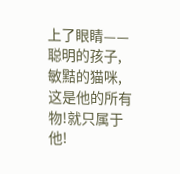上了眼睛——
聪明的孩子,敏黠的猫咪,这是他的所有物!就只属于他!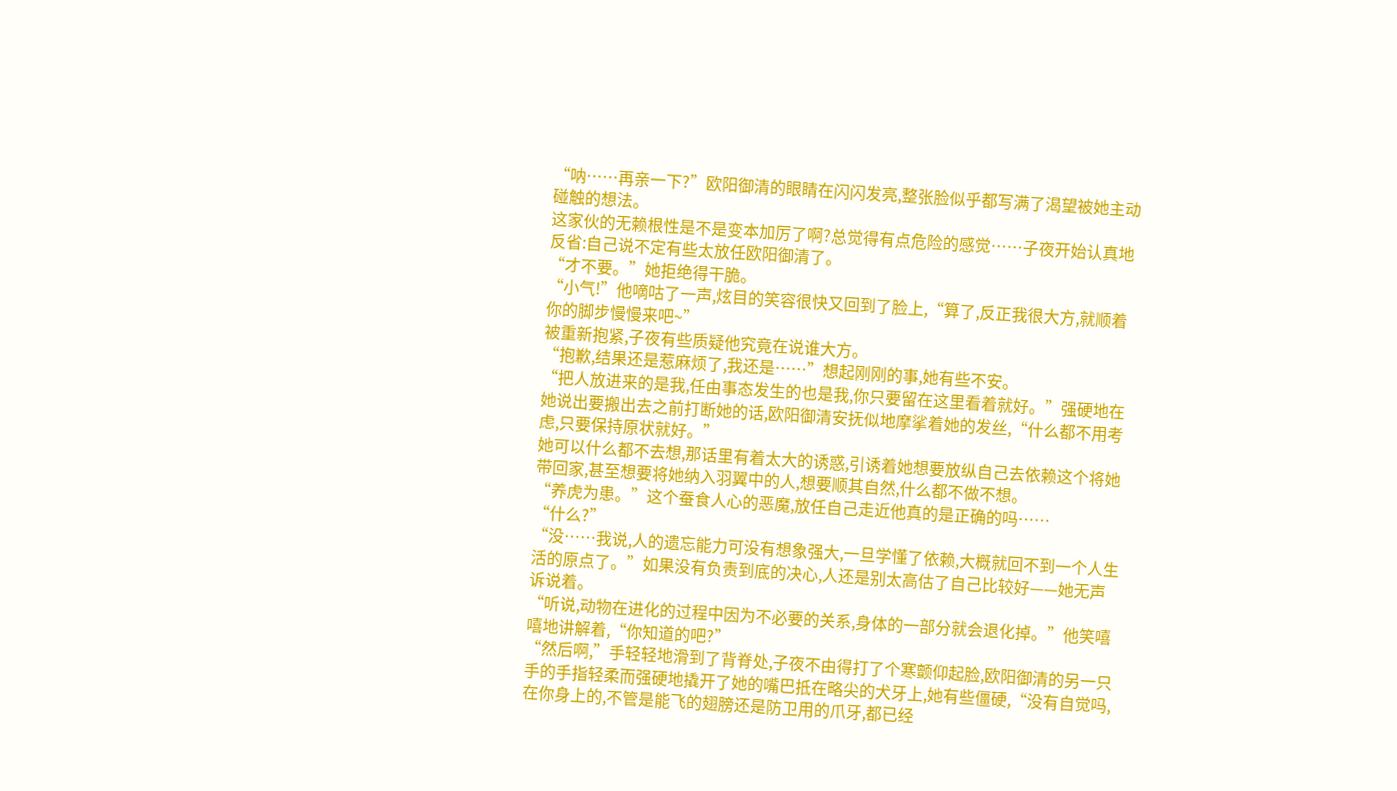“呐……再亲一下?”欧阳御清的眼睛在闪闪发亮,整张脸似乎都写满了渴望被她主动碰触的想法。
这家伙的无赖根性是不是变本加厉了啊?总觉得有点危险的感觉……子夜开始认真地反省:自己说不定有些太放任欧阳御清了。
“才不要。”她拒绝得干脆。
“小气!”他嘀咕了一声,炫目的笑容很快又回到了脸上,“算了,反正我很大方,就顺着你的脚步慢慢来吧~”
被重新抱紧,子夜有些质疑他究竟在说谁大方。
“抱歉,结果还是惹麻烦了,我还是……”想起刚刚的事,她有些不安。
“把人放进来的是我,任由事态发生的也是我,你只要留在这里看着就好。”强硬地在她说出要搬出去之前打断她的话,欧阳御清安抚似地摩挲着她的发丝,“什么都不用考虑,只要保持原状就好。”
她可以什么都不去想,那话里有着太大的诱惑,引诱着她想要放纵自己去依赖这个将她带回家,甚至想要将她纳入羽翼中的人,想要顺其自然,什么都不做不想。
“养虎为患。”这个蚕食人心的恶魔,放任自己走近他真的是正确的吗……
“什么?”
“没……我说,人的遗忘能力可没有想象强大,一旦学懂了依赖,大概就回不到一个人生活的原点了。”如果没有负责到底的决心,人还是别太高估了自己比较好——她无声诉说着。
“听说,动物在进化的过程中因为不必要的关系,身体的一部分就会退化掉。”他笑嘻嘻地讲解着,“你知道的吧?”
“然后啊,”手轻轻地滑到了背脊处,子夜不由得打了个寒颤仰起脸,欧阳御清的另一只手的手指轻柔而强硬地撬开了她的嘴巴抵在略尖的犬牙上,她有些僵硬,“没有自觉吗,在你身上的,不管是能飞的翅膀还是防卫用的爪牙,都已经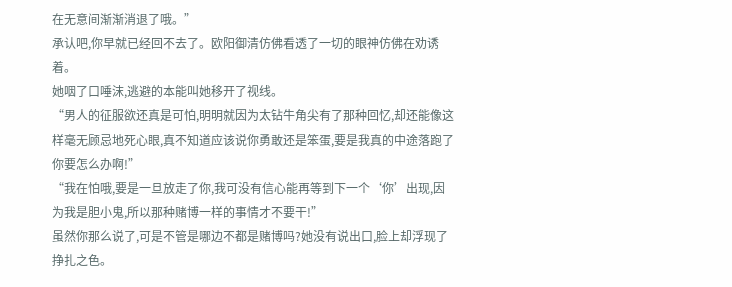在无意间渐渐消退了哦。”
承认吧,你早就已经回不去了。欧阳御清仿佛看透了一切的眼神仿佛在劝诱着。
她咽了口唾沫,逃避的本能叫她移开了视线。
“男人的征服欲还真是可怕,明明就因为太钻牛角尖有了那种回忆,却还能像这样毫无顾忌地死心眼,真不知道应该说你勇敢还是笨蛋,要是我真的中途落跑了你要怎么办啊!”
“我在怕哦,要是一旦放走了你,我可没有信心能再等到下一个‘你’出现,因为我是胆小鬼,所以那种赌博一样的事情才不要干!”
虽然你那么说了,可是不管是哪边不都是赌博吗?她没有说出口,脸上却浮现了挣扎之色。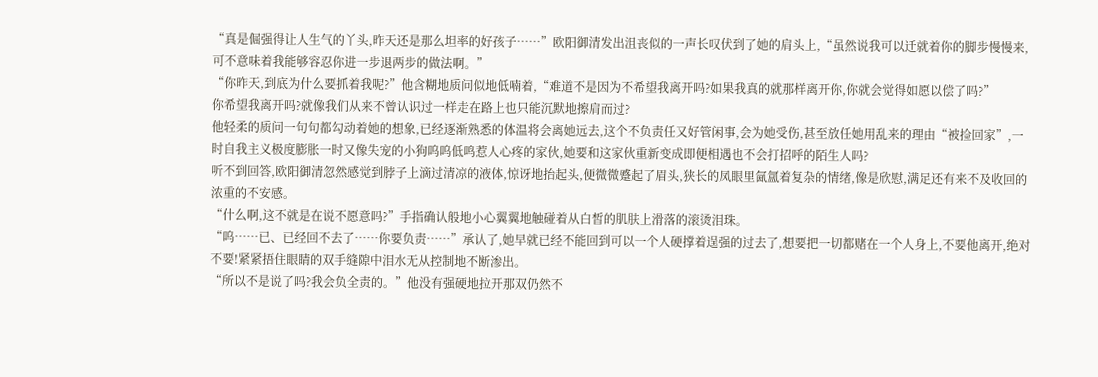“真是倔强得让人生气的丫头,昨天还是那么坦率的好孩子……”欧阳御清发出沮丧似的一声长叹伏到了她的肩头上,“虽然说我可以迁就着你的脚步慢慢来,可不意味着我能够容忍你进一步退两步的做法啊。”
“你昨天,到底为什么要抓着我呢?”他含糊地质问似地低喃着,“难道不是因为不希望我离开吗?如果我真的就那样离开你,你就会觉得如愿以偿了吗?”
你希望我离开吗?就像我们从来不曾认识过一样走在路上也只能沉默地擦肩而过?
他轻柔的质问一句句都勾动着她的想象,已经逐渐熟悉的体温将会离她远去,这个不负责任又好管闲事,会为她受伤,甚至放任她用乱来的理由“被捡回家”,一时自我主义极度膨胀一时又像失宠的小狗呜呜低鸣惹人心疼的家伙,她要和这家伙重新变成即便相遇也不会打招呼的陌生人吗?
听不到回答,欧阳御清忽然感觉到脖子上滴过清凉的液体,惊讶地抬起头,便微微蹙起了眉头,狭长的凤眼里氤氲着复杂的情绪,像是欣慰,满足还有来不及收回的浓重的不安感。
“什么啊,这不就是在说不愿意吗?”手指确认般地小心翼翼地触碰着从白皙的肌肤上滑落的滚烫泪珠。
“呜……已、已经回不去了……你要负责……”承认了,她早就已经不能回到可以一个人硬撑着逞强的过去了,想要把一切都赌在一个人身上,不要他离开,绝对不要!紧紧捂住眼睛的双手缝隙中泪水无从控制地不断渗出。
“所以不是说了吗?我会负全责的。”他没有强硬地拉开那双仍然不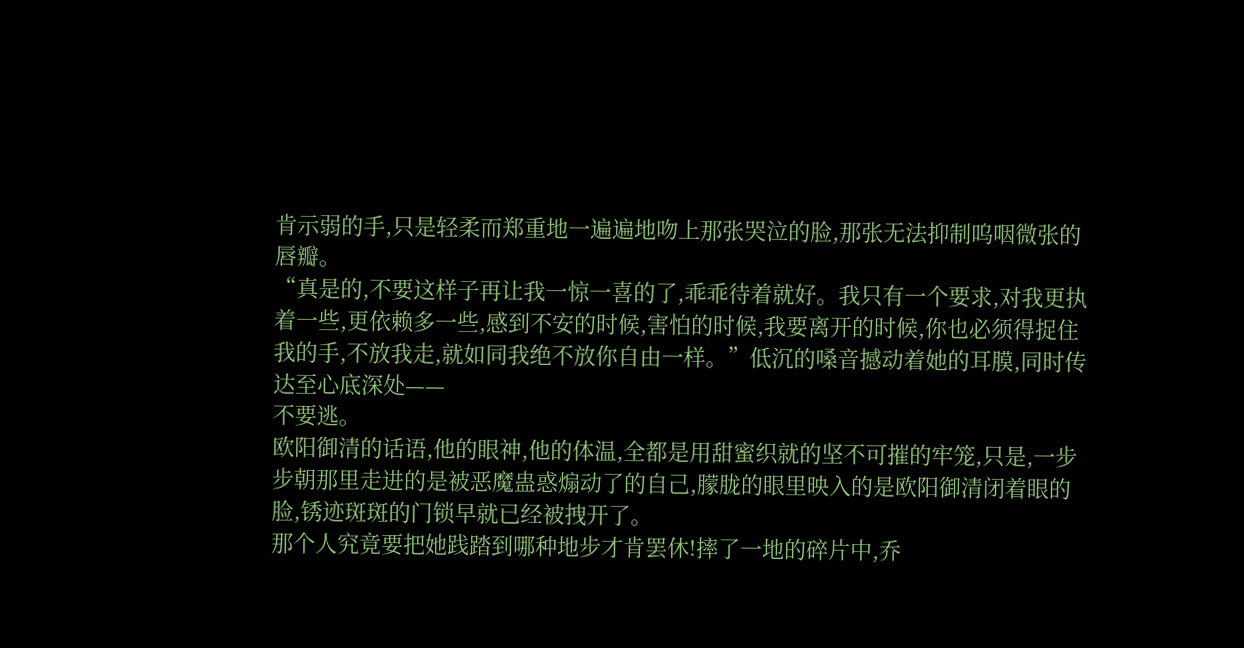肯示弱的手,只是轻柔而郑重地一遍遍地吻上那张哭泣的脸,那张无法抑制呜咽微张的唇瓣。
“真是的,不要这样子再让我一惊一喜的了,乖乖待着就好。我只有一个要求,对我更执着一些,更依赖多一些,感到不安的时候,害怕的时候,我要离开的时候,你也必须得捉住我的手,不放我走,就如同我绝不放你自由一样。”低沉的嗓音撼动着她的耳膜,同时传达至心底深处——
不要逃。
欧阳御清的话语,他的眼神,他的体温,全都是用甜蜜织就的坚不可摧的牢笼,只是,一步步朝那里走进的是被恶魔蛊惑煽动了的自己,朦胧的眼里映入的是欧阳御清闭着眼的脸,锈迹斑斑的门锁早就已经被拽开了。
那个人究竟要把她践踏到哪种地步才肯罢休!摔了一地的碎片中,乔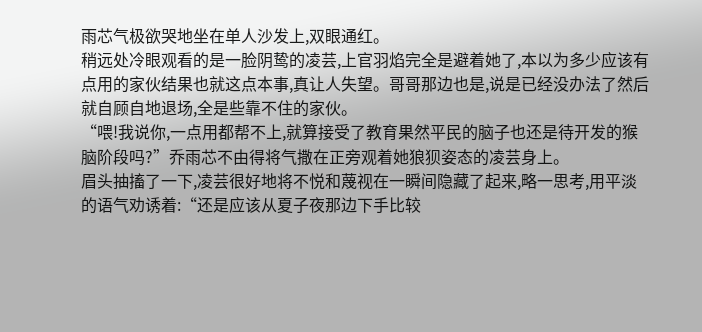雨芯气极欲哭地坐在单人沙发上,双眼通红。
稍远处冷眼观看的是一脸阴鸷的凌芸,上官羽焰完全是避着她了,本以为多少应该有点用的家伙结果也就这点本事,真让人失望。哥哥那边也是,说是已经没办法了然后就自顾自地退场,全是些靠不住的家伙。
“喂!我说你,一点用都帮不上,就算接受了教育果然平民的脑子也还是待开发的猴脑阶段吗?”乔雨芯不由得将气撒在正旁观着她狼狈姿态的凌芸身上。
眉头抽搐了一下,凌芸很好地将不悦和蔑视在一瞬间隐藏了起来,略一思考,用平淡的语气劝诱着:“还是应该从夏子夜那边下手比较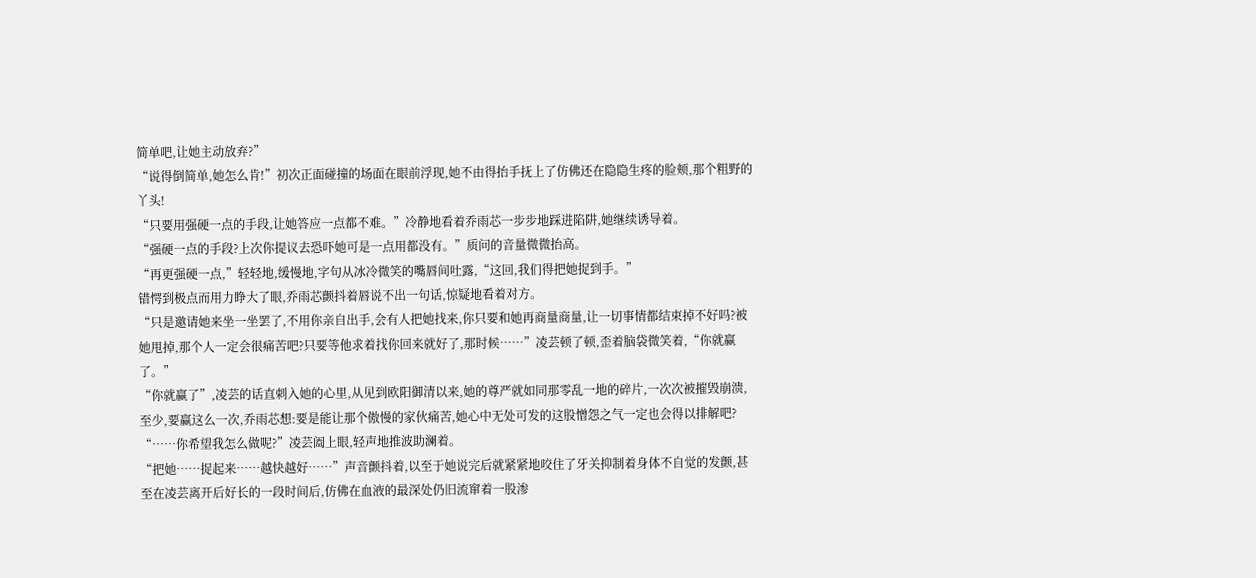简单吧,让她主动放弃?”
“说得倒简单,她怎么肯!”初次正面碰撞的场面在眼前浮现,她不由得抬手抚上了仿佛还在隐隐生疼的脸颊,那个粗野的丫头!
“只要用强硬一点的手段,让她答应一点都不难。”冷静地看着乔雨芯一步步地踩进陷阱,她继续诱导着。
“强硬一点的手段?上次你提议去恐吓她可是一点用都没有。”质问的音量微微抬高。
“再更强硬一点,”轻轻地,缓慢地,字句从冰冷微笑的嘴唇间吐露,“这回,我们得把她捉到手。”
错愕到极点而用力睁大了眼,乔雨芯颤抖着唇说不出一句话,惊疑地看着对方。
“只是邀请她来坐一坐罢了,不用你亲自出手,会有人把她找来,你只要和她再商量商量,让一切事情都结束掉不好吗?被她甩掉,那个人一定会很痛苦吧?只要等他求着找你回来就好了,那时候……”凌芸顿了顿,歪着脑袋微笑着,“你就赢了。”
“你就赢了”,凌芸的话直刺入她的心里,从见到欧阳御清以来,她的尊严就如同那零乱一地的碎片,一次次被摧毁崩溃,至少,要赢这么一次,乔雨芯想:要是能让那个傲慢的家伙痛苦,她心中无处可发的这股憎怨之气一定也会得以排解吧?
“……你希望我怎么做呢?”凌芸阖上眼,轻声地推波助澜着。
“把她……捉起来……越快越好……”声音颤抖着,以至于她说完后就紧紧地咬住了牙关抑制着身体不自觉的发颤,甚至在凌芸离开后好长的一段时间后,仿佛在血液的最深处仍旧流窜着一股渗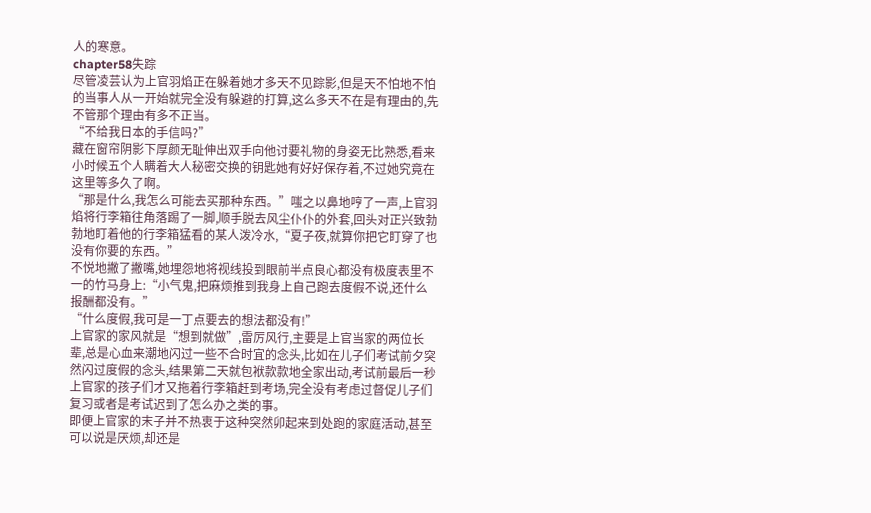人的寒意。
chapter58失踪
尽管凌芸认为上官羽焰正在躲着她才多天不见踪影,但是天不怕地不怕的当事人从一开始就完全没有躲避的打算,这么多天不在是有理由的,先不管那个理由有多不正当。
“不给我日本的手信吗?”
藏在窗帘阴影下厚颜无耻伸出双手向他讨要礼物的身姿无比熟悉,看来小时候五个人瞒着大人秘密交换的钥匙她有好好保存着,不过她究竟在这里等多久了啊。
“那是什么,我怎么可能去买那种东西。”嗤之以鼻地哼了一声,上官羽焰将行李箱往角落踢了一脚,顺手脱去风尘仆仆的外套,回头对正兴致勃勃地盯着他的行李箱猛看的某人泼冷水,“夏子夜,就算你把它盯穿了也没有你要的东西。”
不悦地撇了撇嘴,她埋怨地将视线投到眼前半点良心都没有极度表里不一的竹马身上:“小气鬼,把麻烦推到我身上自己跑去度假不说,还什么报酬都没有。”
“什么度假,我可是一丁点要去的想法都没有!”
上官家的家风就是“想到就做”,雷厉风行,主要是上官当家的两位长辈,总是心血来潮地闪过一些不合时宜的念头,比如在儿子们考试前夕突然闪过度假的念头,结果第二天就包袱款款地全家出动,考试前最后一秒上官家的孩子们才又拖着行李箱赶到考场,完全没有考虑过督促儿子们复习或者是考试迟到了怎么办之类的事。
即便上官家的末子并不热衷于这种突然卯起来到处跑的家庭活动,甚至可以说是厌烦,却还是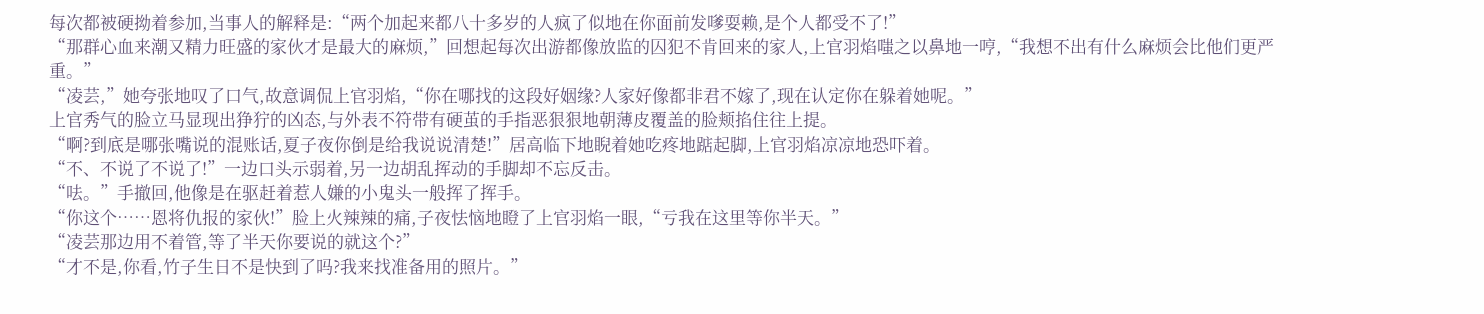每次都被硬拗着参加,当事人的解释是:“两个加起来都八十多岁的人疯了似地在你面前发嗲耍赖,是个人都受不了!”
“那群心血来潮又精力旺盛的家伙才是最大的麻烦,”回想起每次出游都像放监的囚犯不肯回来的家人,上官羽焰嗤之以鼻地一哼,“我想不出有什么麻烦会比他们更严重。”
“凌芸,”她夸张地叹了口气,故意调侃上官羽焰,“你在哪找的这段好姻缘?人家好像都非君不嫁了,现在认定你在躲着她呢。”
上官秀气的脸立马显现出狰狞的凶态,与外表不符带有硬茧的手指恶狠狠地朝薄皮覆盖的脸颊掐住往上提。
“啊?到底是哪张嘴说的混账话,夏子夜你倒是给我说说清楚!”居高临下地睨着她吃疼地踮起脚,上官羽焰凉凉地恐吓着。
“不、不说了不说了!”一边口头示弱着,另一边胡乱挥动的手脚却不忘反击。
“呿。”手撤回,他像是在驱赶着惹人嫌的小鬼头一般挥了挥手。
“你这个……恩将仇报的家伙!”脸上火辣辣的痛,子夜怯恼地瞪了上官羽焰一眼,“亏我在这里等你半天。”
“凌芸那边用不着管,等了半天你要说的就这个?”
“才不是,你看,竹子生日不是快到了吗?我来找准备用的照片。”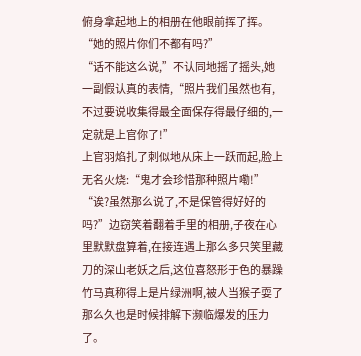俯身拿起地上的相册在他眼前挥了挥。
“她的照片你们不都有吗?”
“话不能这么说,”不认同地摇了摇头,她一副假认真的表情,“照片我们虽然也有,不过要说收集得最全面保存得最仔细的,一定就是上官你了!”
上官羽焰扎了刺似地从床上一跃而起,脸上无名火烧:“鬼才会珍惜那种照片嘞!”
“诶?虽然那么说了,不是保管得好好的吗?”边窃笑着翻着手里的相册,子夜在心里默默盘算着,在接连遇上那么多只笑里藏刀的深山老妖之后,这位喜怒形于色的暴躁竹马真称得上是片绿洲啊,被人当猴子耍了那么久也是时候排解下濒临爆发的压力了。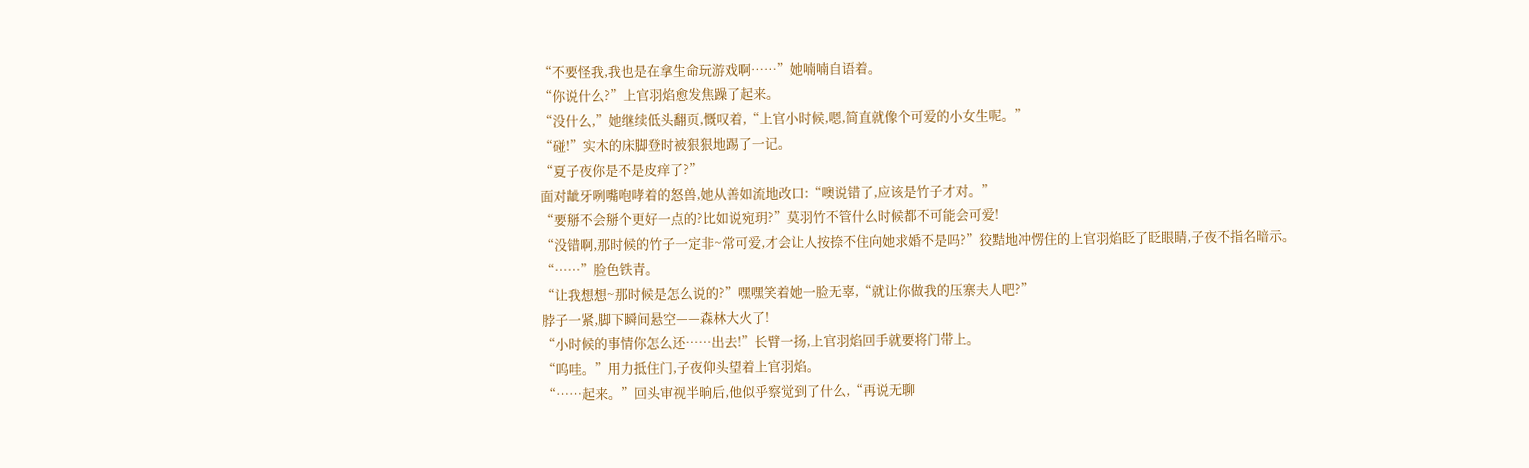“不要怪我,我也是在拿生命玩游戏啊……”她喃喃自语着。
“你说什么?”上官羽焰愈发焦躁了起来。
“没什么,”她继续低头翻页,慨叹着,“上官小时候,嗯,简直就像个可爱的小女生呢。”
“碰!”实木的床脚登时被狠狠地踢了一记。
“夏子夜你是不是皮痒了?”
面对龇牙咧嘴咆哮着的怒兽,她从善如流地改口:“噢说错了,应该是竹子才对。”
“要掰不会掰个更好一点的?比如说宛玥?”莫羽竹不管什么时候都不可能会可爱!
“没错啊,那时候的竹子一定非~常可爱,才会让人按捺不住向她求婚不是吗?”狡黠地冲愣住的上官羽焰眨了眨眼睛,子夜不指名暗示。
“……”脸色铁青。
“让我想想~那时候是怎么说的?”嘿嘿笑着她一脸无辜,“就让你做我的压寨夫人吧?”
脖子一紧,脚下瞬间悬空——森林大火了!
“小时候的事情你怎么还……出去!”长臂一扬,上官羽焰回手就要将门带上。
“呜哇。”用力抵住门,子夜仰头望着上官羽焰。
“……起来。”回头审视半晌后,他似乎察觉到了什么,“再说无聊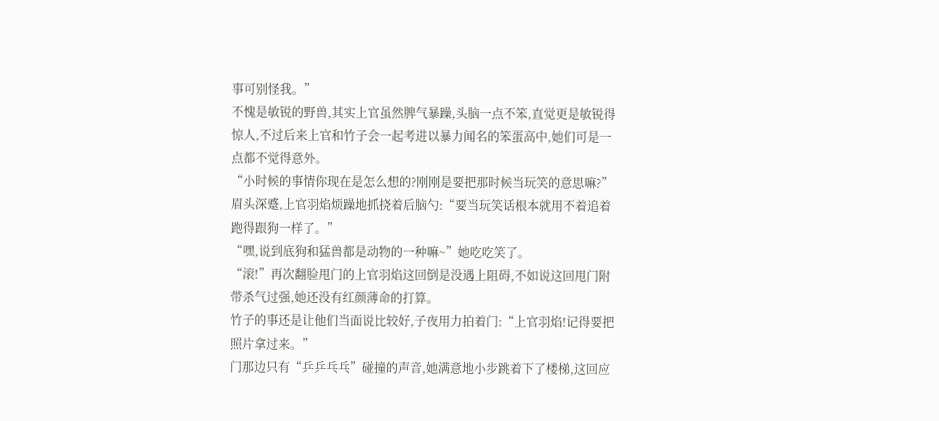事可别怪我。”
不愧是敏锐的野兽,其实上官虽然脾气暴躁,头脑一点不笨,直觉更是敏锐得惊人,不过后来上官和竹子会一起考进以暴力闻名的笨蛋高中,她们可是一点都不觉得意外。
“小时候的事情你现在是怎么想的?刚刚是要把那时候当玩笑的意思嘛?”
眉头深蹙,上官羽焰烦躁地抓挠着后脑勺:“要当玩笑话根本就用不着追着跑得跟狗一样了。”
“嘿,说到底狗和猛兽都是动物的一种嘛~”她吃吃笑了。
“滚!”再次翻脸甩门的上官羽焰这回倒是没遇上阻碍,不如说这回甩门附带杀气过强,她还没有红颜薄命的打算。
竹子的事还是让他们当面说比较好,子夜用力拍着门:“上官羽焰!记得要把照片拿过来。”
门那边只有“乒乒乓乓”碰撞的声音,她满意地小步跳着下了楼梯,这回应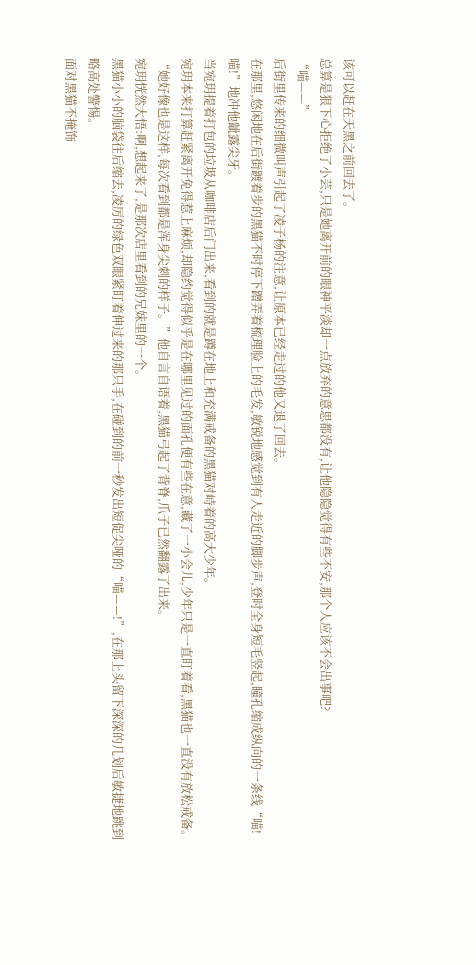该可以赶在天黑之前回去了。
总算是狠下心拒绝了小芸,只是她离开前的眼神平淡却一点放弃的意思都没有,让他隐隐觉得有些不安,那个人应该不会出事吧?
“喵——”
后街里传来的细微叫声引起了凌子杨的注意,让原本已经走过的他又退了回去。
在那里,悠闲地在后街踱着步的黑猫不时停下蹭弄着梳理脸上的毛发,敏锐地感觉到有人走近的脚步声,登时全身短毛竖起,瞳孔缩成纵向的一条线“喵!喵!”地冲他龇露尖牙。
当宛玥提着打包的垃圾从咖啡店后门出来,看到的就是蹲在地上和充满戒备的黑猫对峙着的高大少年。
宛玥本来打算赶紧离开免得惹上麻烦,却隐约觉得似乎是在哪里见过的面孔便有些在意,藏了一小会儿,少年只是一直盯着看,黑猫也一直没有放松戒备。
“她好像也是这样,每次看到都是浑身尖刺的样子。”他自言自语着,黑猫弓起了背脊,爪子已然翻露了出来。
宛玥恍然大悟:啊,想起来了,是那次店里看到的兄妹里的一个。
黑猫小小的脑袋往后缩去,凌厉的绿色双眼紧盯着伸过来的那只手,在碰到的前一秒发出短促尖哑的“喵——!”,在那上头留下深深的几划后敏捷地跳到略高处警惕。
面对黑猫不掩饰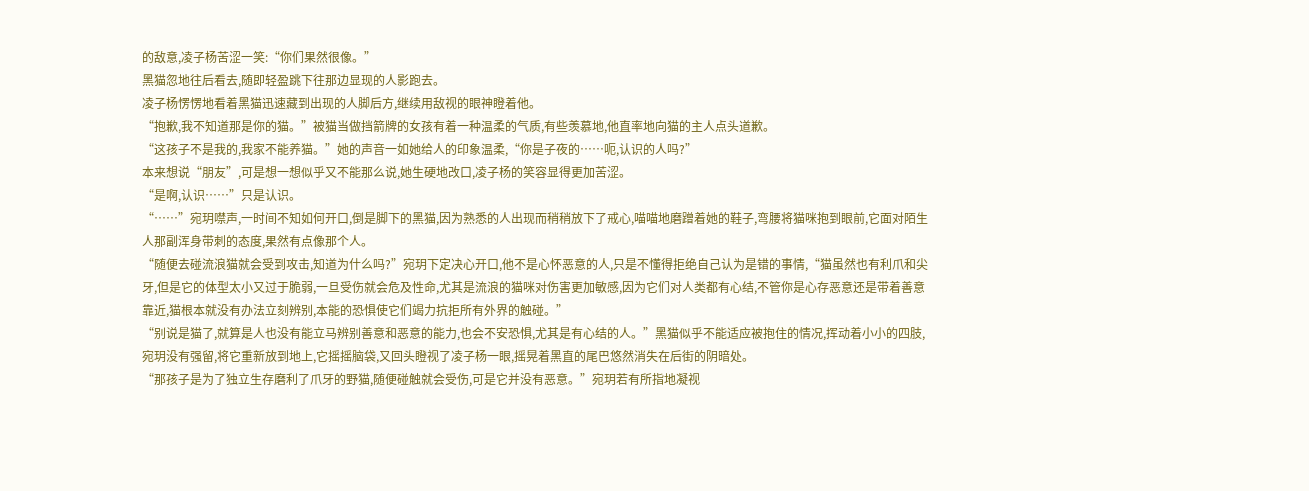的敌意,凌子杨苦涩一笑:“你们果然很像。”
黑猫忽地往后看去,随即轻盈跳下往那边显现的人影跑去。
凌子杨愣愣地看着黑猫迅速藏到出现的人脚后方,继续用敌视的眼神瞪着他。
“抱歉,我不知道那是你的猫。”被猫当做挡箭牌的女孩有着一种温柔的气质,有些羡慕地,他直率地向猫的主人点头道歉。
“这孩子不是我的,我家不能养猫。”她的声音一如她给人的印象温柔,“你是子夜的……呃,认识的人吗?”
本来想说“朋友”,可是想一想似乎又不能那么说,她生硬地改口,凌子杨的笑容显得更加苦涩。
“是啊,认识……”只是认识。
“……”宛玥噤声,一时间不知如何开口,倒是脚下的黑猫,因为熟悉的人出现而稍稍放下了戒心,喵喵地磨蹭着她的鞋子,弯腰将猫咪抱到眼前,它面对陌生人那副浑身带刺的态度,果然有点像那个人。
“随便去碰流浪猫就会受到攻击,知道为什么吗?”宛玥下定决心开口,他不是心怀恶意的人,只是不懂得拒绝自己认为是错的事情,“猫虽然也有利爪和尖牙,但是它的体型太小又过于脆弱,一旦受伤就会危及性命,尤其是流浪的猫咪对伤害更加敏感,因为它们对人类都有心结,不管你是心存恶意还是带着善意靠近,猫根本就没有办法立刻辨别,本能的恐惧使它们竭力抗拒所有外界的触碰。”
“别说是猫了,就算是人也没有能立马辨别善意和恶意的能力,也会不安恐惧,尤其是有心结的人。”黑猫似乎不能适应被抱住的情况,挥动着小小的四肢,宛玥没有强留,将它重新放到地上,它摇摇脑袋,又回头瞪视了凌子杨一眼,摇晃着黑直的尾巴悠然消失在后街的阴暗处。
“那孩子是为了独立生存磨利了爪牙的野猫,随便碰触就会受伤,可是它并没有恶意。”宛玥若有所指地凝视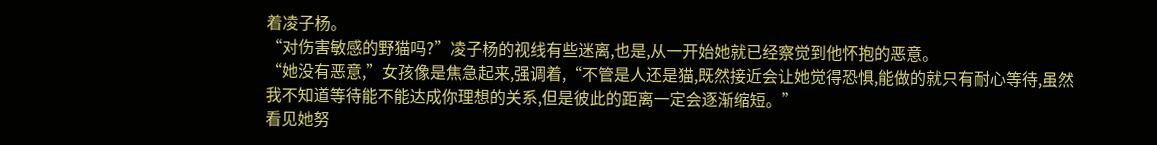着凌子杨。
“对伤害敏感的野猫吗?”凌子杨的视线有些迷离,也是,从一开始她就已经察觉到他怀抱的恶意。
“她没有恶意,”女孩像是焦急起来,强调着,“不管是人还是猫,既然接近会让她觉得恐惧,能做的就只有耐心等待,虽然我不知道等待能不能达成你理想的关系,但是彼此的距离一定会逐渐缩短。”
看见她努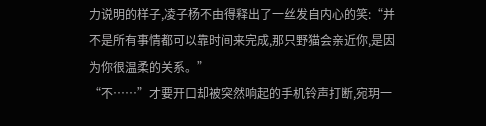力说明的样子,凌子杨不由得释出了一丝发自内心的笑:“并不是所有事情都可以靠时间来完成,那只野猫会亲近你,是因为你很温柔的关系。”
“不……”才要开口却被突然响起的手机铃声打断,宛玥一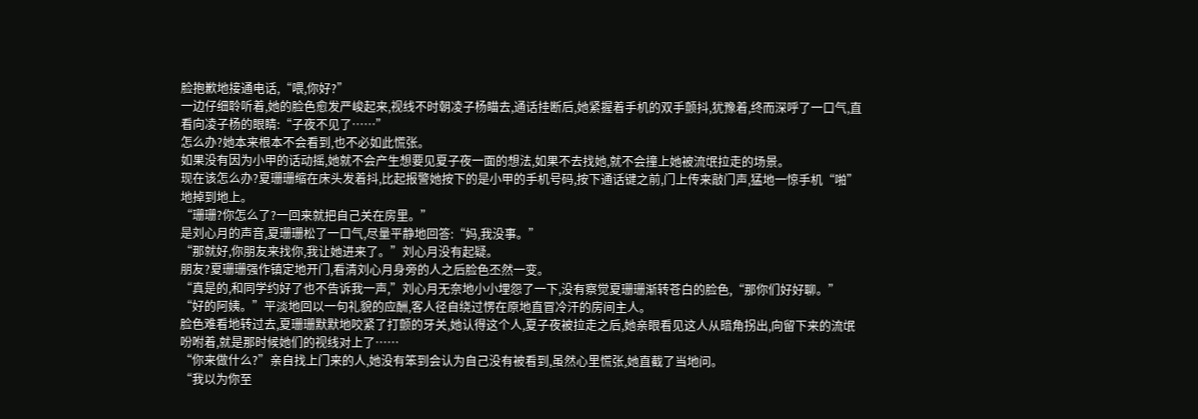脸抱歉地接通电话,“喂,你好?”
一边仔细聆听着,她的脸色愈发严峻起来,视线不时朝凌子杨瞄去,通话挂断后,她紧握着手机的双手颤抖,犹豫着,终而深呼了一口气,直看向凌子杨的眼睛:“子夜不见了……”
怎么办?她本来根本不会看到,也不必如此慌张。
如果没有因为小甲的话动摇,她就不会产生想要见夏子夜一面的想法,如果不去找她,就不会撞上她被流氓拉走的场景。
现在该怎么办?夏珊珊缩在床头发着抖,比起报警她按下的是小甲的手机号码,按下通话键之前,门上传来敲门声,猛地一惊手机“啪”地掉到地上。
“珊珊?你怎么了?一回来就把自己关在房里。”
是刘心月的声音,夏珊珊松了一口气,尽量平静地回答:“妈,我没事。”
“那就好,你朋友来找你,我让她进来了。”刘心月没有起疑。
朋友?夏珊珊强作镇定地开门,看清刘心月身旁的人之后脸色丕然一变。
“真是的,和同学约好了也不告诉我一声,”刘心月无奈地小小埋怨了一下,没有察觉夏珊珊渐转苍白的脸色,“那你们好好聊。”
“好的阿姨。”平淡地回以一句礼貌的应酬,客人径自绕过愣在原地直冒冷汗的房间主人。
脸色难看地转过去,夏珊珊默默地咬紧了打颤的牙关,她认得这个人,夏子夜被拉走之后,她亲眼看见这人从暗角拐出,向留下来的流氓吩咐着,就是那时候她们的视线对上了……
“你来做什么?”亲自找上门来的人,她没有笨到会认为自己没有被看到,虽然心里慌张,她直截了当地问。
“我以为你至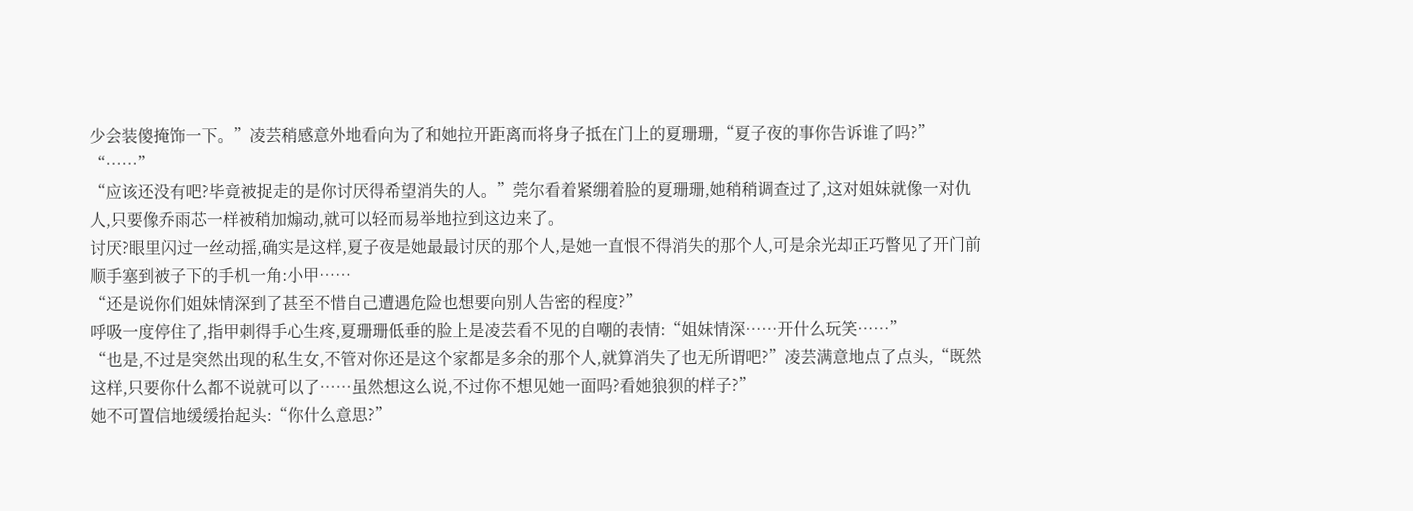少会装傻掩饰一下。”凌芸稍感意外地看向为了和她拉开距离而将身子抵在门上的夏珊珊,“夏子夜的事你告诉谁了吗?”
“……”
“应该还没有吧?毕竟被捉走的是你讨厌得希望消失的人。”莞尔看着紧绷着脸的夏珊珊,她稍稍调查过了,这对姐妹就像一对仇人,只要像乔雨芯一样被稍加煽动,就可以轻而易举地拉到这边来了。
讨厌?眼里闪过一丝动摇,确实是这样,夏子夜是她最最讨厌的那个人,是她一直恨不得消失的那个人,可是余光却正巧瞥见了开门前顺手塞到被子下的手机一角:小甲……
“还是说你们姐妹情深到了甚至不惜自己遭遇危险也想要向别人告密的程度?”
呼吸一度停住了,指甲刺得手心生疼,夏珊珊低垂的脸上是凌芸看不见的自嘲的表情:“姐妹情深……开什么玩笑……”
“也是,不过是突然出现的私生女,不管对你还是这个家都是多余的那个人,就算消失了也无所谓吧?”凌芸满意地点了点头,“既然这样,只要你什么都不说就可以了……虽然想这么说,不过你不想见她一面吗?看她狼狈的样子?”
她不可置信地缓缓抬起头:“你什么意思?”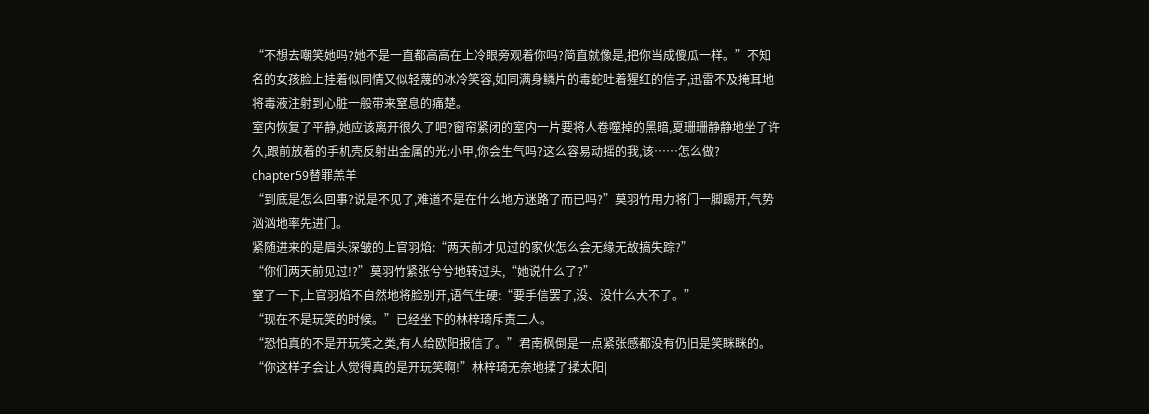“不想去嘲笑她吗?她不是一直都高高在上冷眼旁观着你吗?简直就像是,把你当成傻瓜一样。”不知名的女孩脸上挂着似同情又似轻蔑的冰冷笑容,如同满身鳞片的毒蛇吐着猩红的信子,迅雷不及掩耳地将毒液注射到心脏一般带来窒息的痛楚。
室内恢复了平静,她应该离开很久了吧?窗帘紧闭的室内一片要将人卷噬掉的黑暗,夏珊珊静静地坐了许久,跟前放着的手机壳反射出金属的光:小甲,你会生气吗?这么容易动摇的我,该……怎么做?
chapter59替罪羔羊
“到底是怎么回事?说是不见了,难道不是在什么地方迷路了而已吗?”莫羽竹用力将门一脚踢开,气势汹汹地率先进门。
紧随进来的是眉头深皱的上官羽焰:“两天前才见过的家伙怎么会无缘无故搞失踪?”
“你们两天前见过!?”莫羽竹紧张兮兮地转过头,“她说什么了?”
窒了一下,上官羽焰不自然地将脸别开,语气生硬:“要手信罢了,没、没什么大不了。”
“现在不是玩笑的时候。”已经坐下的林梓琦斥责二人。
“恐怕真的不是开玩笑之类,有人给欧阳报信了。”君南枫倒是一点紧张感都没有仍旧是笑眯眯的。
“你这样子会让人觉得真的是开玩笑啊!”林梓琦无奈地揉了揉太阳|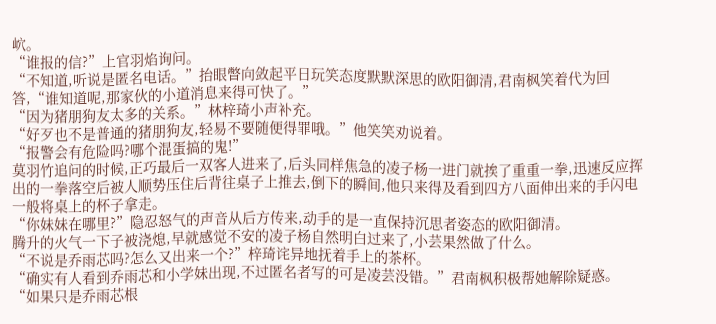岤。
“谁报的信?”上官羽焰询问。
“不知道,听说是匿名电话。”抬眼瞥向敛起平日玩笑态度默默深思的欧阳御清,君南枫笑着代为回答,“谁知道呢,那家伙的小道消息来得可快了。”
“因为猪朋狗友太多的关系。”林梓琦小声补充。
“好歹也不是普通的猪朋狗友,轻易不要随便得罪哦。”他笑笑劝说着。
“报警会有危险吗?哪个混蛋搞的鬼!”
莫羽竹追问的时候,正巧最后一双客人进来了,后头同样焦急的凌子杨一进门就挨了重重一拳,迅速反应挥出的一拳落空后被人顺势压住后背往桌子上推去,倒下的瞬间,他只来得及看到四方八面伸出来的手闪电一般将桌上的杯子拿走。
“你妹妹在哪里?”隐忍怒气的声音从后方传来,动手的是一直保持沉思者姿态的欧阳御清。
腾升的火气一下子被浇熄,早就感觉不安的凌子杨自然明白过来了,小芸果然做了什么。
“不说是乔雨芯吗?怎么又出来一个?”梓琦诧异地抚着手上的茶杯。
“确实有人看到乔雨芯和小学妹出现,不过匿名者写的可是凌芸没错。”君南枫积极帮她解除疑惑。
“如果只是乔雨芯根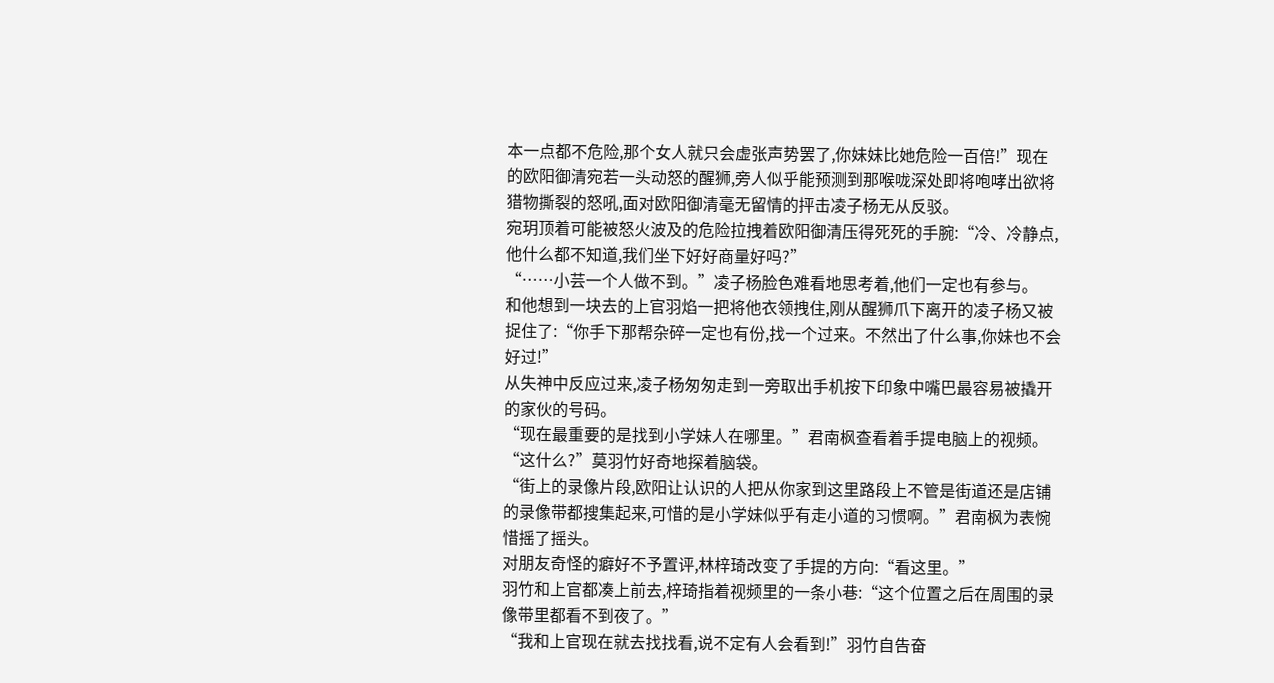本一点都不危险,那个女人就只会虚张声势罢了,你妹妹比她危险一百倍!”现在的欧阳御清宛若一头动怒的醒狮,旁人似乎能预测到那喉咙深处即将咆哮出欲将猎物撕裂的怒吼,面对欧阳御清毫无留情的抨击凌子杨无从反驳。
宛玥顶着可能被怒火波及的危险拉拽着欧阳御清压得死死的手腕:“冷、冷静点,他什么都不知道,我们坐下好好商量好吗?”
“……小芸一个人做不到。”凌子杨脸色难看地思考着,他们一定也有参与。
和他想到一块去的上官羽焰一把将他衣领拽住,刚从醒狮爪下离开的凌子杨又被捉住了:“你手下那帮杂碎一定也有份,找一个过来。不然出了什么事,你妹也不会好过!”
从失神中反应过来,凌子杨匆匆走到一旁取出手机按下印象中嘴巴最容易被撬开的家伙的号码。
“现在最重要的是找到小学妹人在哪里。”君南枫查看着手提电脑上的视频。
“这什么?”莫羽竹好奇地探着脑袋。
“街上的录像片段,欧阳让认识的人把从你家到这里路段上不管是街道还是店铺的录像带都搜集起来,可惜的是小学妹似乎有走小道的习惯啊。”君南枫为表惋惜摇了摇头。
对朋友奇怪的癖好不予置评,林梓琦改变了手提的方向:“看这里。”
羽竹和上官都凑上前去,梓琦指着视频里的一条小巷:“这个位置之后在周围的录像带里都看不到夜了。”
“我和上官现在就去找找看,说不定有人会看到!”羽竹自告奋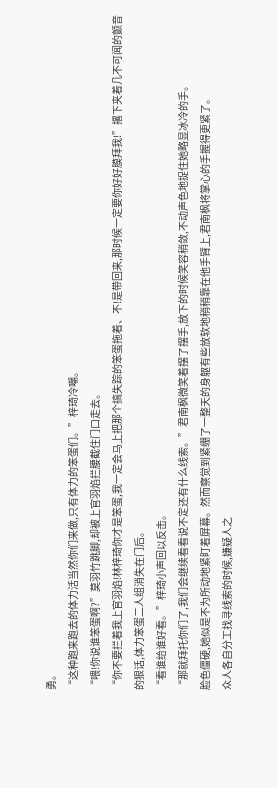勇。
“这种跑来跑去的体力活当然你们来做,只有体力的笨蛋们。”梓琦冷嘲。
“喂!你说谁笨蛋啊?”莫羽竹跳脚,却被上官羽焰拦腰截住门口走去。
“你不要拦着我上官羽焰!林梓琦你才是笨蛋,我一定会马上把那个搞失踪的笨蛋拖着、不!是带回来,那时候一定要你好好膜拜我!”撂下夹着几不可闻的颤音的狠话,体力笨蛋二人组消失在门后。
“看谁给谁好看。”梓琦小声回以反击。
“那就拜托你们了,我们会继续看看说不定还有什么线索。”君南枫微笑着摆了摆手,放下的时候笑容稍敛,不动声色地捉住她略显冰冷的手。
脸色僵硬,她似是不为所动地紧盯着屏幕。然而察觉到紧绷了一整天的身躯有些放软地稍稍靠在他手臂上,君南枫将掌心的手握得更紧了。
众人各自分工找寻线索的时候,嫌疑人之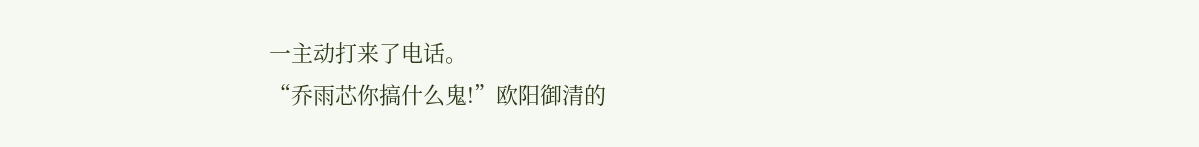一主动打来了电话。
“乔雨芯你搞什么鬼!”欧阳御清的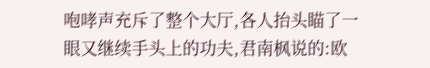咆哮声充斥了整个大厅,各人抬头瞄了一眼又继续手头上的功夫,君南枫说的:欧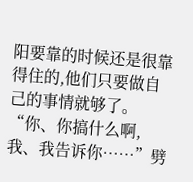阳要靠的时候还是很靠得住的,他们只要做自己的事情就够了。
“你、你搞什么啊,我、我告诉你……”劈